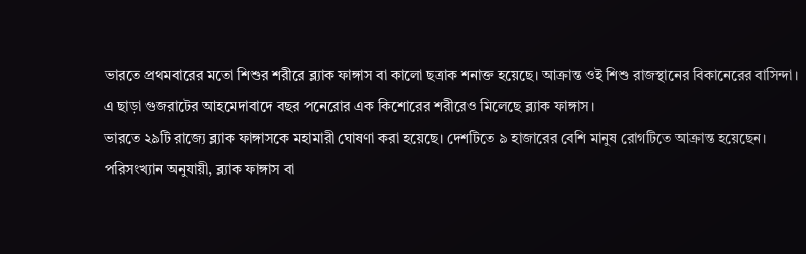ভারতে প্রথমবারের মতো শিশুর শরীরে ব্ল্যাক ফাঙ্গাস বা কালো ছত্রাক শনাক্ত হয়েছে। আক্রান্ত ওই শিশু রাজস্থানের বিকানেরের বাসিন্দা।
এ ছাড়া গুজরাটের আহমেদাবাদে বছর পনেরোর এক কিশোরের শরীরেও মিলেছে ব্ল্যাক ফাঙ্গাস।
ভারতে ২৯টি রাজ্যে ব্ল্যাক ফাঙ্গাসকে মহামারী ঘোষণা করা হয়েছে। দেশটিতে ৯ হাজারের বেশি মানুষ রোগটিতে আক্রান্ত হয়েছেন।
পরিসংখ্যান অনুযায়ী, ব্ল্যাক ফাঙ্গাস বা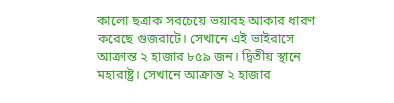কালো ছত্রাক সবচেয়ে ভয়াবহ আকার ধারণ করেছে গুজরাটে। সেখানে এই ভাইরাসে আক্রান্ত ২ হাজার ৮৫৯ জন। দ্বিতীয় স্থানে মহারাষ্ট্র। সেখানে আক্রান্ত ২ হাজার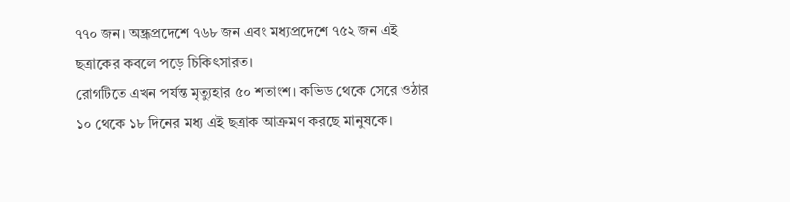৭৭০ জন। অন্ধ্রপ্রদেশে ৭৬৮ জন এবং মধ্যপ্রদেশে ৭৫২ জন এই ছত্রাকের কবলে পড়ে চিকিৎসারত।
রোগটিতে এখন পর্যন্ত মৃত্যুহার ৫০ শতাংশ। কভিড থেকে সেরে ওঠার ১০ থেকে ১৮ দিনের মধ্য এই ছত্রাক আক্রমণ করছে মানুষকে।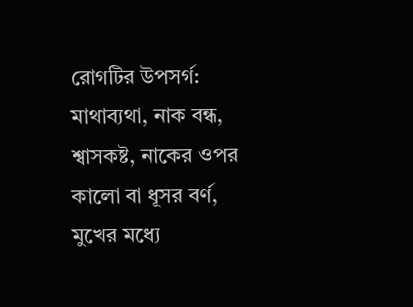রোগটির উপসর্গ: মাথাব্যথা, নাক বন্ধ, শ্বাসকষ্ট, নাকের ওপর কালো বা ধূসর বর্ণ, মুখের মধ্যে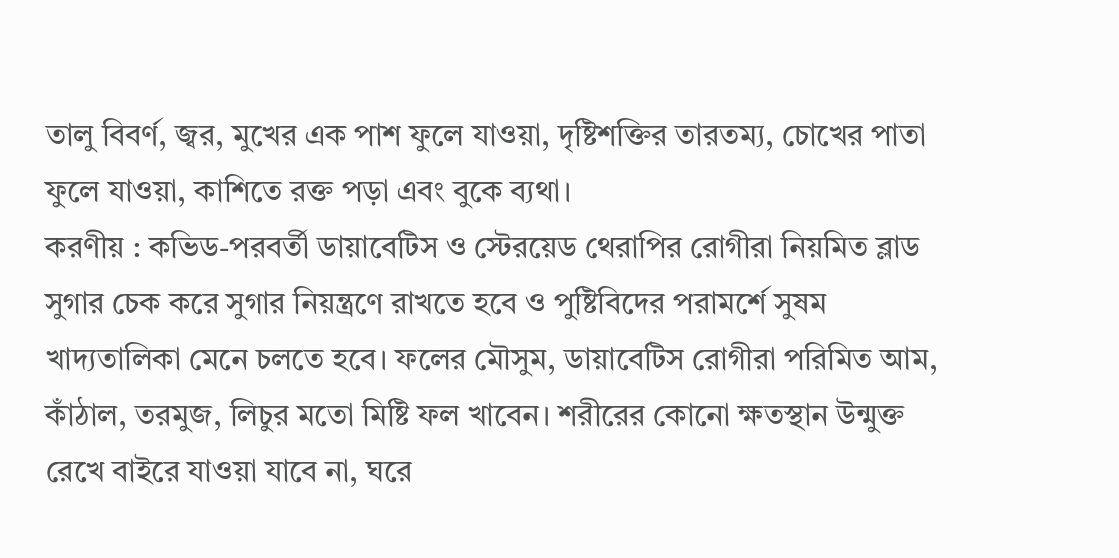তালু বিবর্ণ, জ্বর, মুখের এক পাশ ফুলে যাওয়া, দৃষ্টিশক্তির তারতম্য, চোখের পাতা ফুলে যাওয়া, কাশিতে রক্ত পড়া এবং বুকে ব্যথা।
করণীয় : কভিড-পরবর্তী ডায়াবেটিস ও স্টেরয়েড থেরাপির রোগীরা নিয়মিত ব্লাড সুগার চেক করে সুগার নিয়ন্ত্রণে রাখতে হবে ও পুষ্টিবিদের পরামর্শে সুষম খাদ্যতালিকা মেনে চলতে হবে। ফলের মৌসুম, ডায়াবেটিস রোগীরা পরিমিত আম, কাঁঠাল, তরমুজ, লিচুর মতো মিষ্টি ফল খাবেন। শরীরের কোনো ক্ষতস্থান উন্মুক্ত রেখে বাইরে যাওয়া যাবে না, ঘরে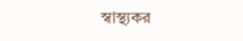স্বাস্থ্যকর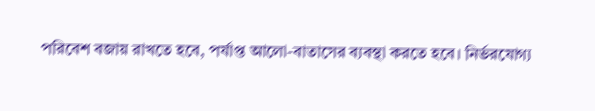পরিবেশ বজায় রাখতে হবে, পর্যাপ্ত আলো-বাতাসের ব্যবস্থা করতে হবে। নির্ভরযোগ্য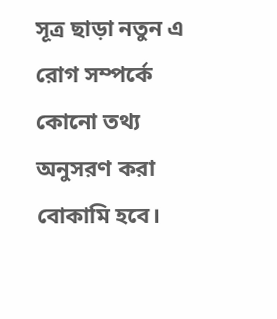সূত্র ছাড়া নতুন এ রোগ সম্পর্কে কোনো তথ্য অনুসরণ করা বোকামি হবে।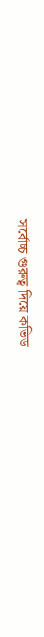সর্বোচ্চ গুরুত্ব দিয়ে কভিড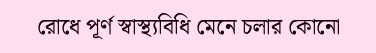রোধে পূর্ণ স্বাস্থ্যবিধি মেনে চলার কোনো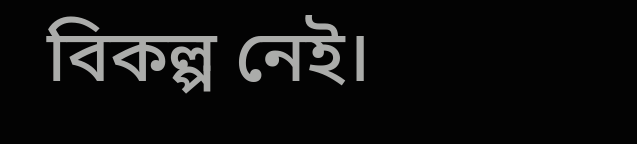বিকল্প নেই।